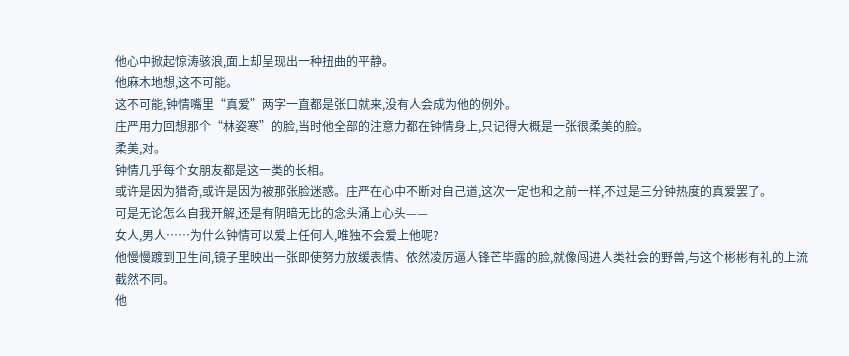他心中掀起惊涛骇浪,面上却呈现出一种扭曲的平静。
他麻木地想,这不可能。
这不可能,钟情嘴里“真爱”两字一直都是张口就来,没有人会成为他的例外。
庄严用力回想那个“林姿寒”的脸,当时他全部的注意力都在钟情身上,只记得大概是一张很柔美的脸。
柔美,对。
钟情几乎每个女朋友都是这一类的长相。
或许是因为猎奇,或许是因为被那张脸迷惑。庄严在心中不断对自己道,这次一定也和之前一样,不过是三分钟热度的真爱罢了。
可是无论怎么自我开解,还是有阴暗无比的念头涌上心头——
女人,男人……为什么钟情可以爱上任何人,唯独不会爱上他呢?
他慢慢踱到卫生间,镜子里映出一张即使努力放缓表情、依然凌厉逼人锋芒毕露的脸,就像闯进人类社会的野兽,与这个彬彬有礼的上流截然不同。
他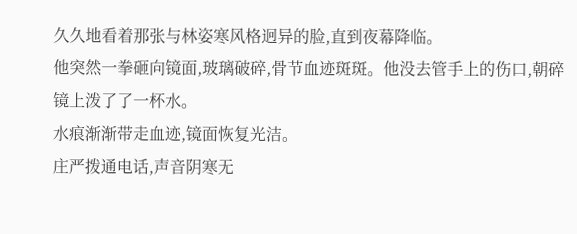久久地看着那张与林姿寒风格迥异的脸,直到夜幕降临。
他突然一拳砸向镜面,玻璃破碎,骨节血迹斑斑。他没去管手上的伤口,朝碎镜上泼了了一杯水。
水痕渐渐带走血迹,镜面恢复光洁。
庄严拨通电话,声音阴寒无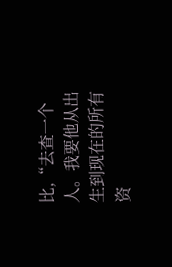比,“去查一个人。我要他从出生到现在的所有资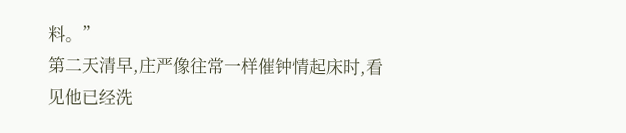料。”
第二天清早,庄严像往常一样催钟情起床时,看见他已经洗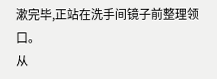漱完毕,正站在洗手间镜子前整理领口。
从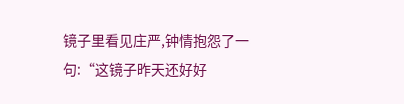镜子里看见庄严,钟情抱怨了一句:“这镜子昨天还好好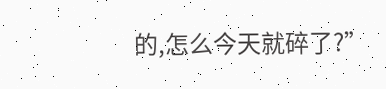的,怎么今天就碎了?”